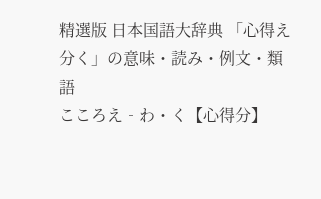精選版 日本国語大辞典 「心得え分く」の意味・読み・例文・類語
こころえ‐わ・く【心得分】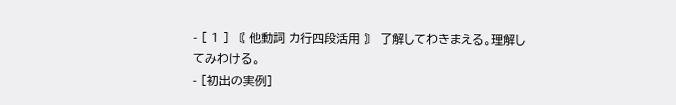- [ 1 ] 〘 他動詞 カ行四段活用 〙 了解してわきまえる。理解してみわける。
- [初出の実例]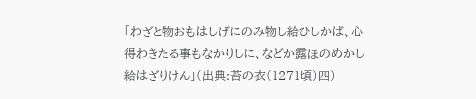「わざと物おもはしげにのみ物し給ひしかば、心得わきたる事もなかりしに、などか露ほのめかし給はざりけん」(出典:苔の衣(1271頃)四)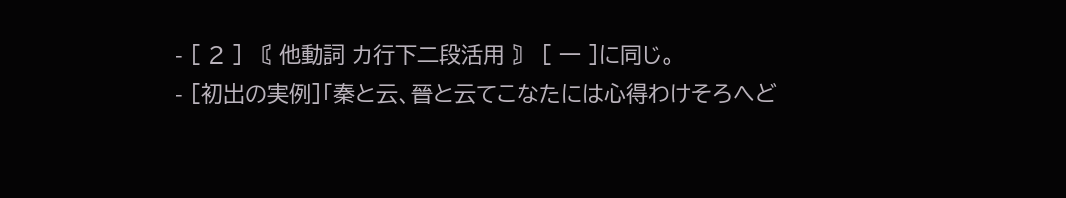- [ 2 ] 〘 他動詞 カ行下二段活用 〙 [ 一 ]に同じ。
- [初出の実例]「秦と云、晉と云てこなたには心得わけそろへど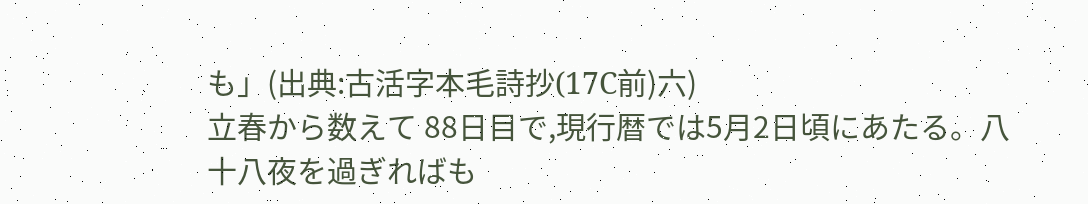も」(出典:古活字本毛詩抄(17C前)六)
立春から数えて 88日目で,現行暦では5月2日頃にあたる。八十八夜を過ぎればも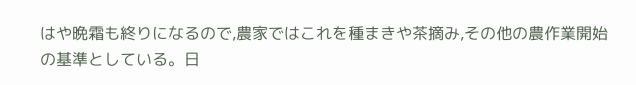はや晩霜も終りになるので,農家ではこれを種まきや茶摘み,その他の農作業開始の基準としている。日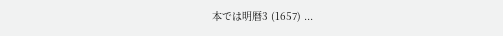本では明暦3 (1657) ...